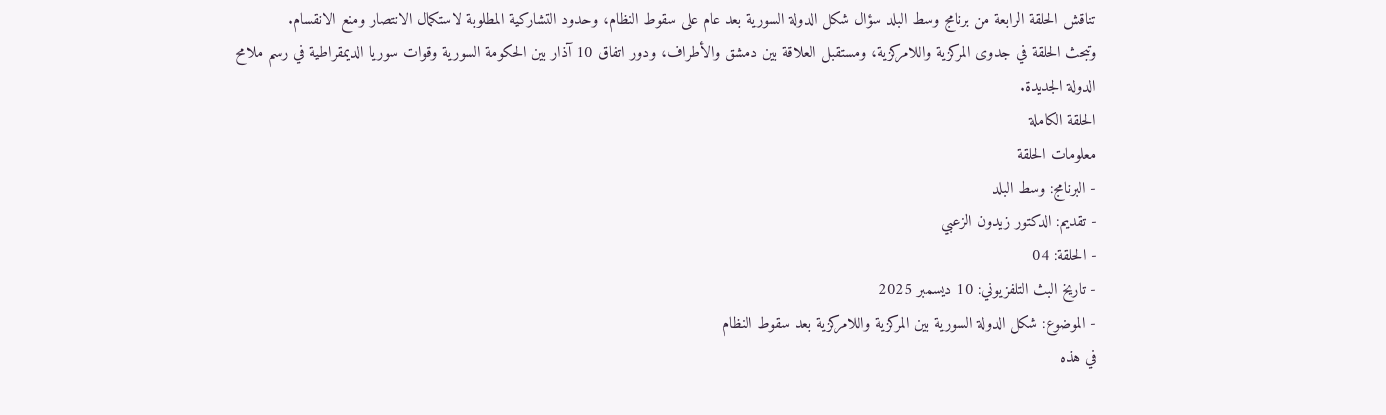تناقش الحلقة الرابعة من برنامج وسط البلد سؤال شكل الدولة السورية بعد عام على سقوط النظام، وحدود التشاركية المطلوبة لاستكمال الانتصار ومنع الانقسام.
وتبحث الحلقة في جدوى المركزية واللامركزية، ومستقبل العلاقة بين دمشق والأطراف، ودور اتفاق 10 آذار بين الحكومة السورية وقوات سوريا الديمقراطية في رسم ملامح الدولة الجديدة.
الحلقة الكاملة
معلومات الحلقة
- البرنامج: وسط البلد
- تقديم: الدكتور زيدون الزعبي
- الحلقة: 04
- تاريخ البث التلفزيوني: 10 ديسمبر 2025
- الموضوع: شكل الدولة السورية بين المركزية واللامركزية بعد سقوط النظام
في هذه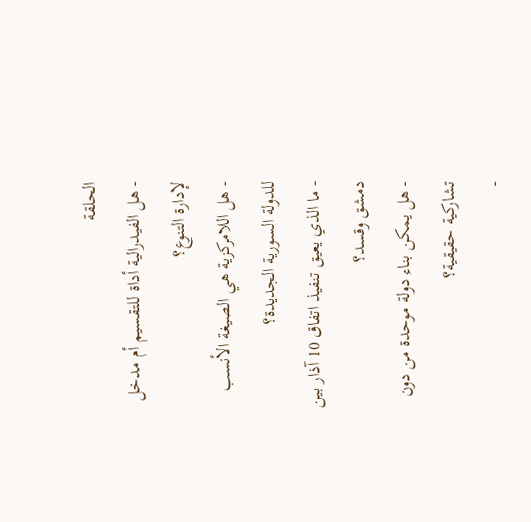الحلقة
- هل الفيدرالية أداة للتقسيم أم مدخل لإدارة التنوع؟
- هل اللامركزية هي الصيغة الأنسب للدولة السورية الجديدة؟
- ما الذي يعيق تنفيذ اتفاق 10 آذار بين دمشق وقسد؟
- هل يمكن بناء دولة موحدة من دون تشاركية حقيقية؟
-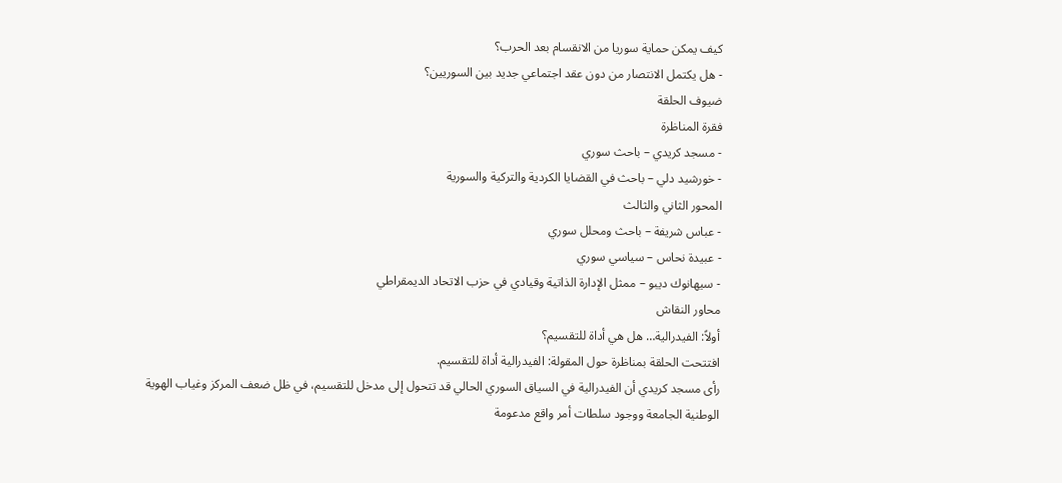كيف يمكن حماية سوريا من الانقسام بعد الحرب؟
- هل يكتمل الانتصار من دون عقد اجتماعي جديد بين السوريين؟
ضيوف الحلقة
فقرة المناظرة
- مسجد كريدي – باحث سوري
- خورشيد دلي – باحث في القضايا الكردية والتركية والسورية
المحور الثاني والثالث
- عباس شريفة – باحث ومحلل سوري
- عبيدة نحاس – سياسي سوري
- سيهانوك ديبو – ممثل الإدارة الذاتية وقيادي في حزب الاتحاد الديمقراطي
محاور النقاش
أولاً: الفيدرالية… هل هي أداة للتقسيم؟
افتتحت الحلقة بمناظرة حول المقولة: الفيدرالية أداة للتقسيم.
رأى مسجد كريدي أن الفيدرالية في السياق السوري الحالي قد تتحول إلى مدخل للتقسيم، في ظل ضعف المركز وغياب الهوية الوطنية الجامعة ووجود سلطات أمر واقع مدعومة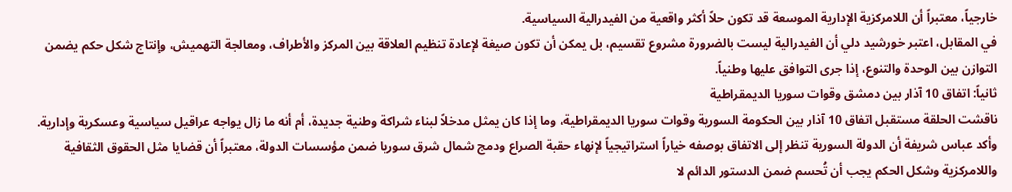خارجياً، معتبراً أن اللامركزية الإدارية الموسعة قد تكون حلاً أكثر واقعية من الفيدرالية السياسية.
في المقابل، اعتبر خورشيد دلي أن الفيدرالية ليست بالضرورة مشروع تقسيم، بل يمكن أن تكون صيغة لإعادة تنظيم العلاقة بين المركز والأطراف، ومعالجة التهميش، وإنتاج شكل حكم يضمن التوازن بين الوحدة والتنوع، إذا جرى التوافق عليها وطنياً.
ثانياً: اتفاق 10 آذار بين دمشق وقوات سوريا الديمقراطية
ناقشت الحلقة مستقبل اتفاق 10 آذار بين الحكومة السورية وقوات سوريا الديمقراطية، وما إذا كان يمثل مدخلاً لبناء شراكة وطنية جديدة، أم أنه ما زال يواجه عراقيل سياسية وعسكرية وإدارية.
وأكد عباس شريفة أن الدولة السورية تنظر إلى الاتفاق بوصفه خياراً استراتيجياً لإنهاء حقبة الصراع ودمج شمال شرق سوريا ضمن مؤسسات الدولة، معتبراً أن قضايا مثل الحقوق الثقافية واللامركزية وشكل الحكم يجب أن تُحسم ضمن الدستور الدائم لا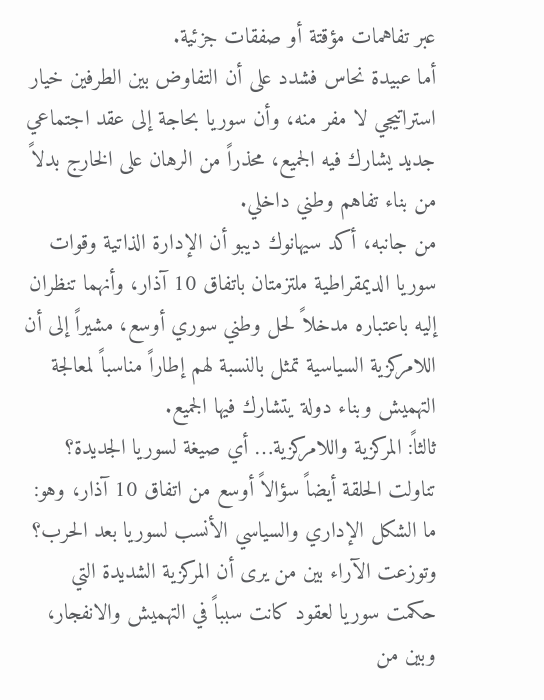عبر تفاهمات مؤقتة أو صفقات جزئية.
أما عبيدة نحاس فشدد على أن التفاوض بين الطرفين خيار استراتيجي لا مفر منه، وأن سوريا بحاجة إلى عقد اجتماعي جديد يشارك فيه الجميع، محذراً من الرهان على الخارج بدلاً من بناء تفاهم وطني داخلي.
من جانبه، أكد سيهانوك ديبو أن الإدارة الذاتية وقوات سوريا الديمقراطية ملتزمتان باتفاق 10 آذار، وأنهما تنظران إليه باعتباره مدخلاً لحل وطني سوري أوسع، مشيراً إلى أن اللامركزية السياسية تمثل بالنسبة لهم إطاراً مناسباً لمعالجة التهميش وبناء دولة يتشارك فيها الجميع.
ثالثاً: المركزية واللامركزية… أي صيغة لسوريا الجديدة؟
تناولت الحلقة أيضاً سؤالاً أوسع من اتفاق 10 آذار، وهو: ما الشكل الإداري والسياسي الأنسب لسوريا بعد الحرب؟
وتوزعت الآراء بين من يرى أن المركزية الشديدة التي حكمت سوريا لعقود كانت سبباً في التهميش والانفجار، وبين من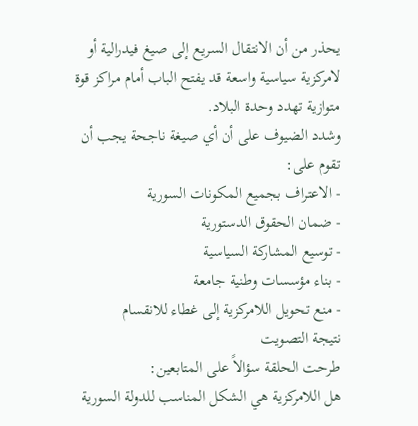يحذر من أن الانتقال السريع إلى صيغ فيدرالية أو لامركزية سياسية واسعة قد يفتح الباب أمام مراكز قوة متوازية تهدد وحدة البلاد.
وشدد الضيوف على أن أي صيغة ناجحة يجب أن تقوم على:
- الاعتراف بجميع المكونات السورية
- ضمان الحقوق الدستورية
- توسيع المشاركة السياسية
- بناء مؤسسات وطنية جامعة
- منع تحويل اللامركزية إلى غطاء للانقسام
نتيجة التصويت
طرحت الحلقة سؤالاً على المتابعين:
هل اللامركزية هي الشكل المناسب للدولة السورية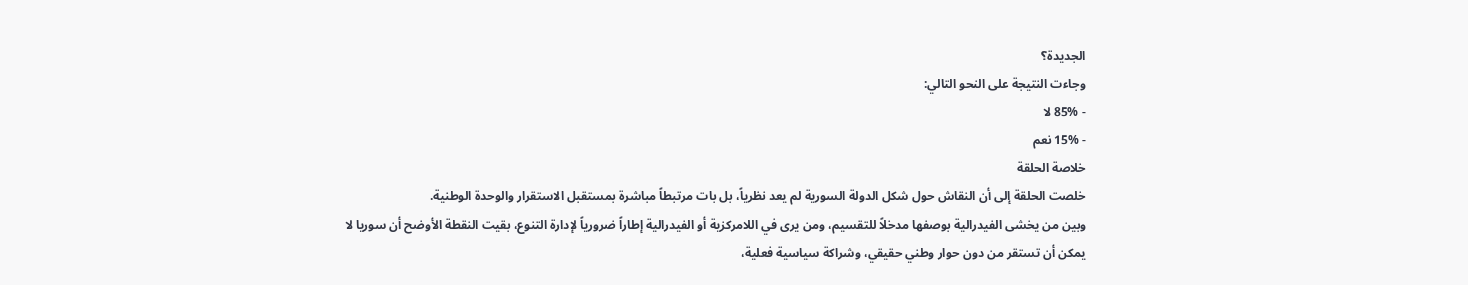الجديدة؟
وجاءت النتيجة على النحو التالي:
- 85% لا
- 15% نعم
خلاصة الحلقة
خلصت الحلقة إلى أن النقاش حول شكل الدولة السورية لم يعد نظرياً، بل بات مرتبطاً مباشرة بمستقبل الاستقرار والوحدة الوطنية.
وبين من يخشى الفيدرالية بوصفها مدخلاً للتقسيم، ومن يرى في اللامركزية أو الفيدرالية إطاراً ضرورياً لإدارة التنوع، بقيت النقطة الأوضح أن سوريا لا يمكن أن تستقر من دون حوار وطني حقيقي، وشراكة سياسية فعلية،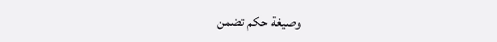وصيغة حكم تضمن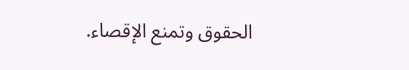الحقوق وتمنع الإقصاء.